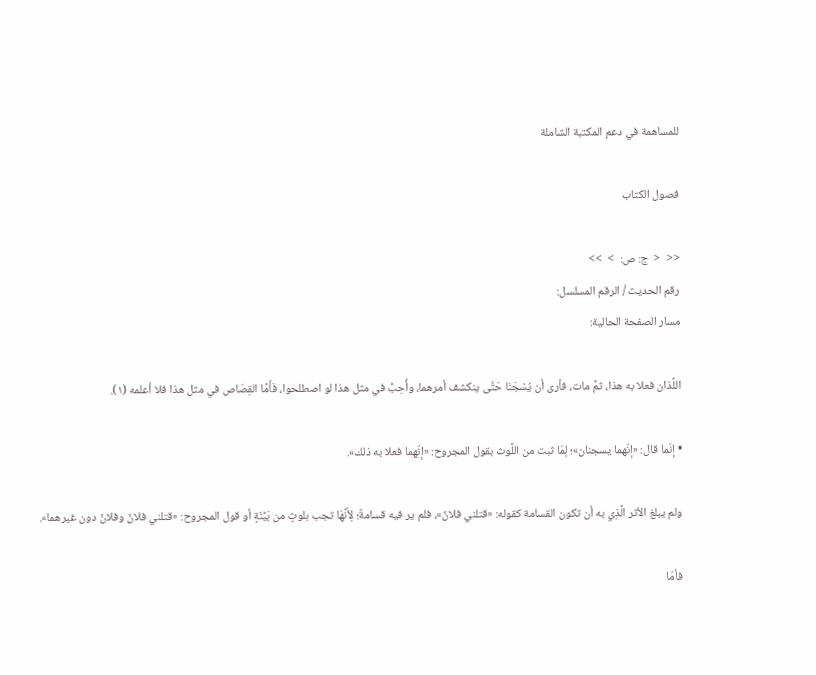للمساهمة في دعم المكتبة الشاملة

فصول الكتاب

<<  <  ج: ص:  >  >>
رقم الحديث / الرقم المسلسل:
مسار الصفحة الحالية:

اللَّذان فعلا به هذا، ثمَّ مات، فأرى أن يُسْجَنَا حَتَّى ينكشف أمرهما، وأُحِبُّ في مثل هذا لو اصطلحوا، فَأَمَّا القِصَاص في مثل هذا فلا أعلمه (١).

• إنّما قال: «إنّهما يسجنان»؛ لِمَا ثبت من اللَّوث بقول المجروح: «إنّهما فعلا به ذلك».

ولم يبلغ الأثر الَّذِي به أن تكون القسامة كقوله: «قتلني فلانٌ»، فلم ير فيه قسامةٌ؛ لِأَنَّهَا تجب بلوثٍ من بَيِّنَةٍ أو قول المجروح: «قتلني فلانٌ وفلانٌ دون غيرهما».

فأمّا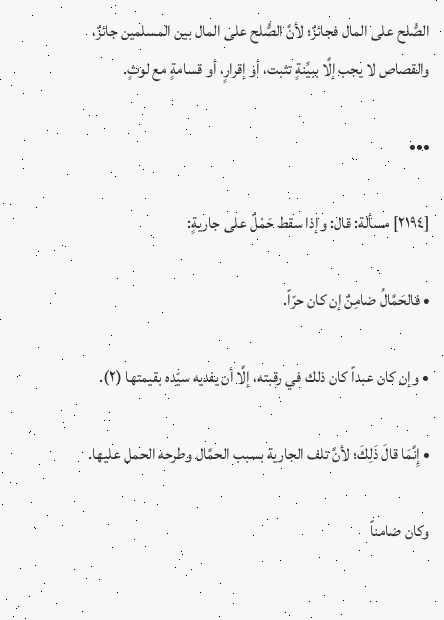الصُّلح على المال فجائزٌ؛ لأنَّ الصُّلح على المال بين المسلمين جائزٌ، والقصاص لا يجب إلَّا ببيِّنةٍ تثبت، أو إقرارٍ، أو قسامةٍ مع لوثٍ.

•••

[٢١٩٤] مسألة: قال: وإذا سقط حَمْلٌ على جاريةٍ:

• فالحَمَّالُ ضامِنٌ إن كان حرّاً.

• وإن كان عبداً كان ذلك في رقبته، إلَّا أن يفديه سيّده بقيمتها (٢).

• إِنَّمَا قالَ ذَلِكَ؛ لأنَّ تلف الجارية بسبب الحمَّال وطرحه الحمل عليها.

وكان ضامناً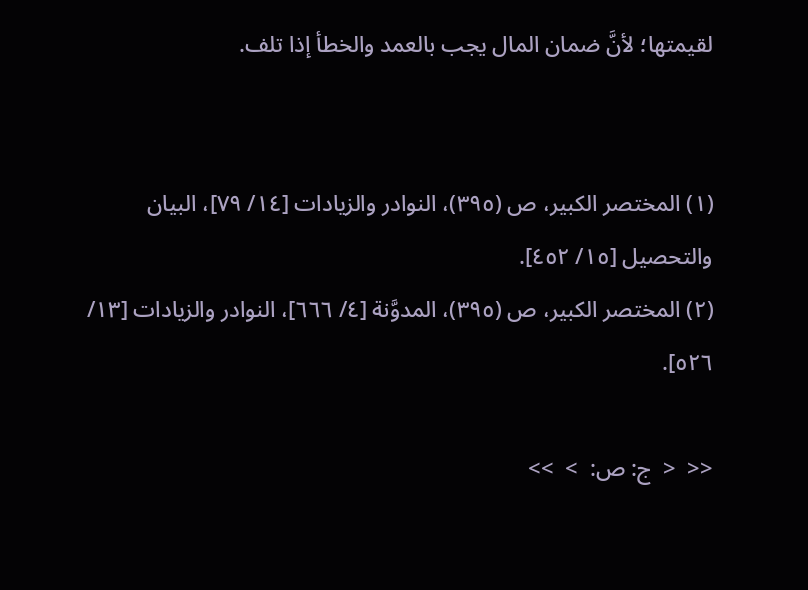لقيمتها؛ لأنَّ ضمان المال يجب بالعمد والخطأ إذا تلف.


(١) المختصر الكبير، ص (٣٩٥)، النوادر والزيادات [١٤/ ٧٩]، البيان والتحصيل [١٥/ ٤٥٢].
(٢) المختصر الكبير، ص (٣٩٥)، المدوَّنة [٤/ ٦٦٦]، النوادر والزيادات [١٣/ ٥٢٦].

<<  <  ج: ص:  >  >>